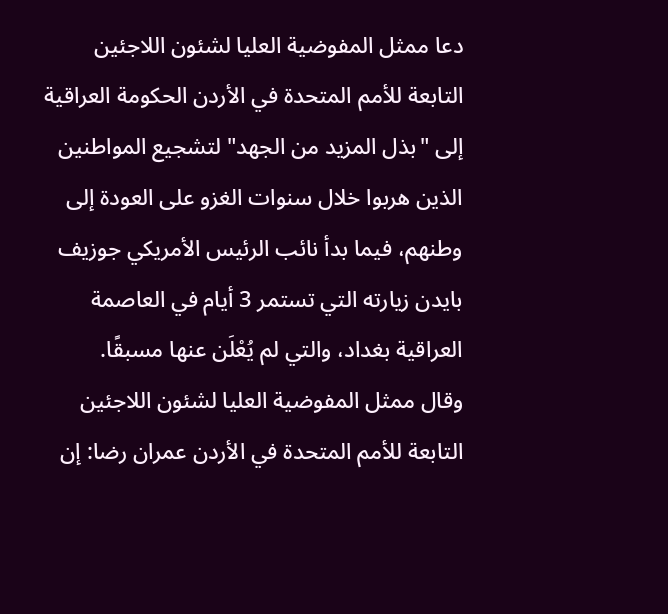دعا ممثل المفوضية العليا لشئون اللاجئين التابعة للأمم المتحدة في الأردن الحكومة العراقية إلى "بذل المزيد من الجهد" لتشجيع المواطنين الذين هربوا خلال سنوات الغزو على العودة إلى وطنهم، فيما بدأ نائب الرئيس الأمريكي جوزيف بايدن زيارته التي تستمر 3 أيام في العاصمة العراقية بغداد، والتي لم يُعْلَن عنها مسبقًا.
وقال ممثل المفوضية العليا لشئون اللاجئين التابعة للأمم المتحدة في الأردن عمران رضا: إن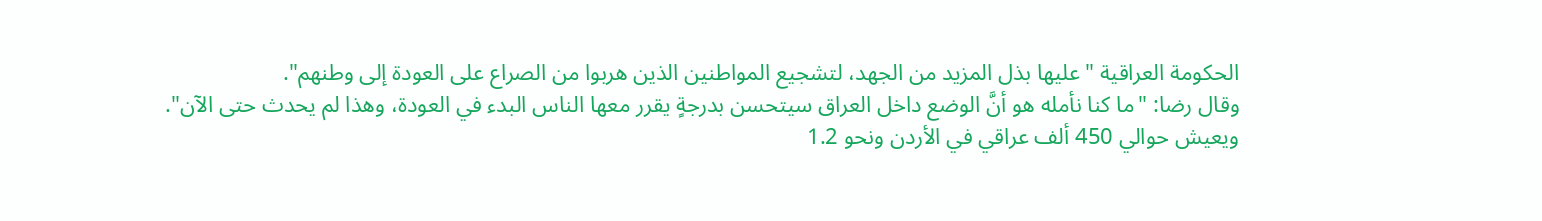الحكومة العراقية "عليها بذل المزيد من الجهد، لتشجيع المواطنين الذين هربوا من الصراع على العودة إلى وطنهم".
وقال رضا: "ما كنا نأمله هو أنَّ الوضع داخل العراق سيتحسن بدرجةٍ يقرر معها الناس البدء في العودة، وهذا لم يحدث حتى الآن".
ويعيش حوالي 450 ألف عراقي في الأردن ونحو 1.2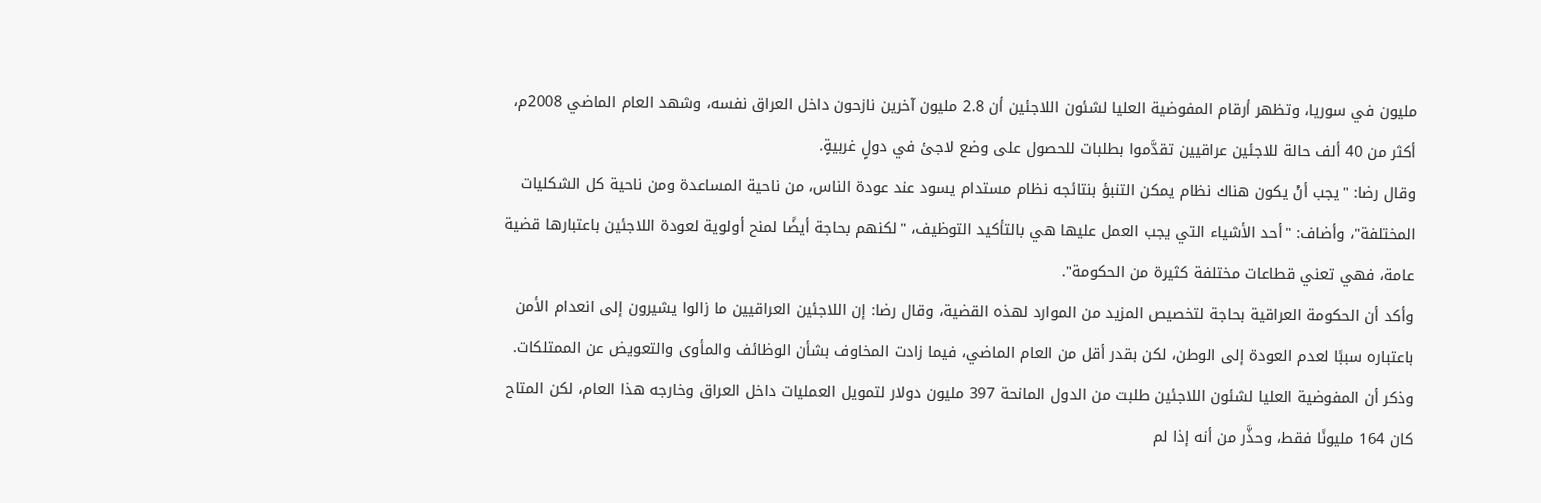مليون في سوريا، وتظهر أرقام المفوضية العليا لشئون اللاجئين أن 2.8 مليون آخرين نازحون داخل العراق نفسه، وشهد العام الماضي 2008م، أكثر من 40 ألف حالة للاجئين عراقيين تقدَّموا بطلبات للحصول على وضع لاجئ في دولٍ غربيةٍ.
وقال رضا: "يجب أنْ يكون هناك نظام يمكن التنبؤ بنتائجه نظام مستدام يسود عند عودة الناس، من ناحية المساعدة ومن ناحية كل الشكليات المختلفة"، وأضاف: "أحد الأشياء التي يجب العمل عليها هي بالتأكيد التوظيف، "لكنهم بحاجة أيضًا لمنح أولوية لعودة اللاجئين باعتبارها قضية عامة، فهي تعني قطاعات مختلفة كثيرة من الحكومة".
وأكد أن الحكومة العراقية بحاجة لتخصيص المزيد من الموارد لهذه القضية، وقال رضا: إن اللاجئين العراقيين ما زالوا يشيرون إلى انعدام الأمن باعتباره سببًا لعدم العودة إلى الوطن، لكن بقدر أقل من العام الماضي، فيما زادت المخاوف بشأن الوظائف والمأوى والتعويض عن الممتلكات.
وذكر أن المفوضية العليا لشئون اللاجئين طلبت من الدول المانحة 397 مليون دولار لتمويل العمليات داخل العراق وخارجه هذا العام، لكن المتاح كان 164 مليونًا فقط، وحذَّر من أنه إذا لم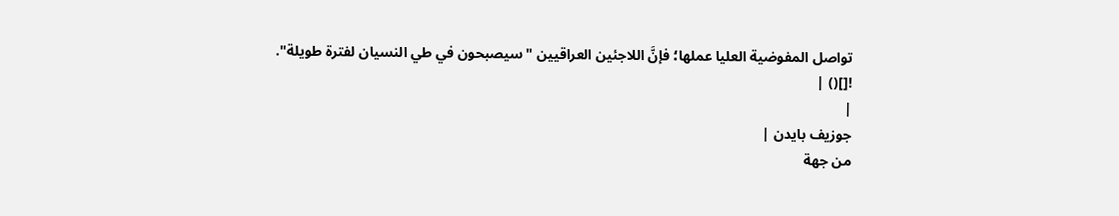تواصل المفوضية العليا عملها؛ فإنَّ اللاجئين العراقيين "سيصبحون في طي النسيان لفترة طويلة".
![]() |
|
جوزيف بايدن |
من جهة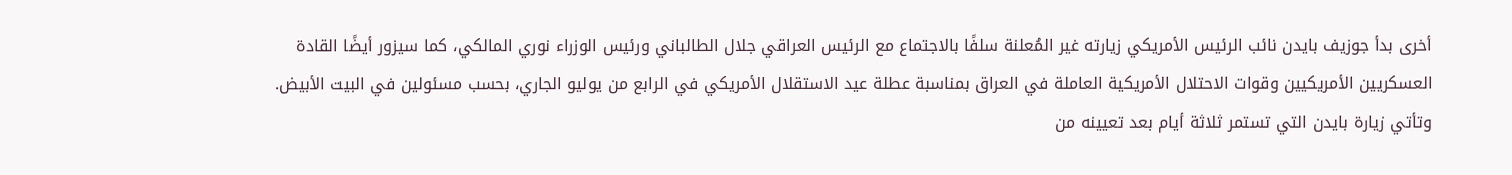أخرى بدأ جوزيف بايدن نائب الرئيس الأمريكي زيارته غير المُعلنة سلفًا بالاجتماع مع الرئيس العراقي جلال الطالباني ورئيس الوزراء نوري المالكي، كما سيزور أيضًا القادة العسكريين الأمريكيين وقوات الاحتلال الأمريكية العاملة في العراق بمناسبة عطلة عيد الاستقلال الأمريكي في الرابع من يوليو الجاري، بحسب مسئولين في البيت الأبيض.
وتأتي زيارة بايدن التي تستمر ثلاثة أيام بعد تعيينه من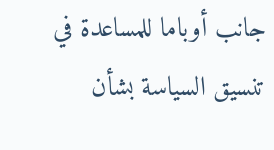جانب أوباما للمساعدة في تنسيق السياسة بشأن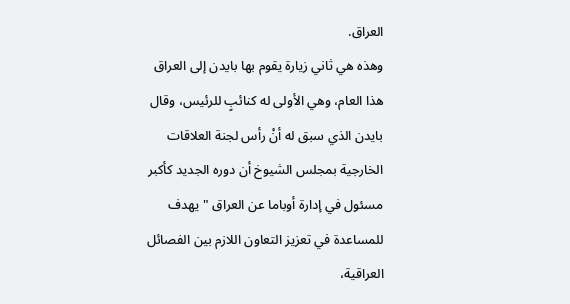العراق.
وهذه هي ثاني زيارة يقوم بها بايدن إلى العراق هذا العام، وهي الأولى له كنائبٍ للرئيس، وقال بايدن الذي سبق له أنْ رأس لجنة العلاقات الخارجية بمجلس الشيوخ أن دوره الجديد كأكبر مسئول في إدارة أوباما عن العراق "يهدف للمساعدة في تعزيز التعاون اللازم بين الفصائل العراقية،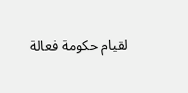لقيام حكومة فعالة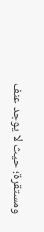ومستقرة؛ حيث لا يوجد عنف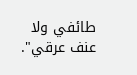طائفي ولا عنف عرقي".